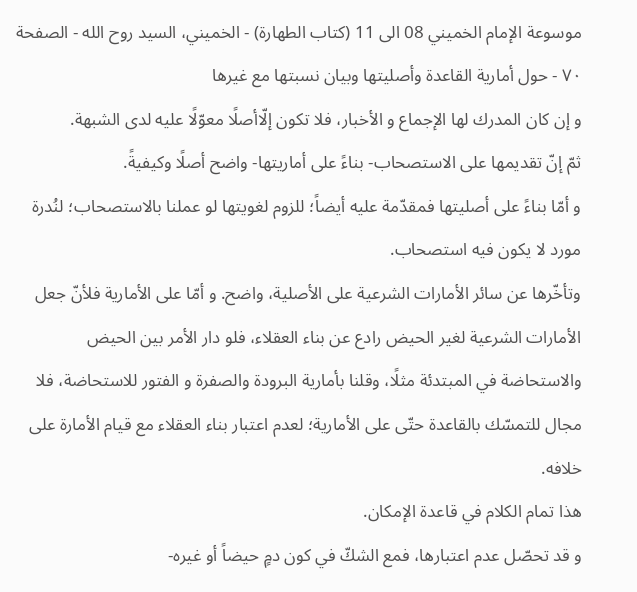موسوعة الإمام الخميني 08 الى 11 (كتاب الطهارة) - الخميني، السيد روح الله - الصفحة ٧٠ - حول أمارية القاعدة وأصليتها وبيان نسبتها مع غيرها
و إن كان المدرك لها الإجماع و الأخبار، فلا تكون إلّاأصلًا معوّلًا عليه لدى الشبهة.
ثمّ إنّ تقديمها على الاستصحاب- بناءً على أماريتها- واضح أصلًا وكيفيةً.
و أمّا بناءً على أصليتها فمقدّمة عليه أيضاً؛ للزوم لغويتها لو عملنا بالاستصحاب؛ لنُدرة مورد لا يكون فيه استصحاب.
وتأخّرها عن سائر الأمارات الشرعية على الأصلية، واضح. و أمّا على الأمارية فلأنّ جعل الأمارات الشرعية لغير الحيض رادع عن بناء العقلاء، فلو دار الأمر بين الحيض والاستحاضة في المبتدئة مثلًا، وقلنا بأمارية البرودة والصفرة و الفتور للاستحاضة، فلا مجال للتمسّك بالقاعدة حتّى على الأمارية؛ لعدم اعتبار بناء العقلاء مع قيام الأمارة على خلافه.
هذا تمام الكلام في قاعدة الإمكان.
و قد تحصّل عدم اعتبارها، فمع الشكّ في كون دمٍ حيضاً أو غيره-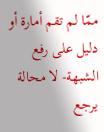ممّا لم تقم أمارة أو دليل على رفع الشبهة- لا محالة يرجع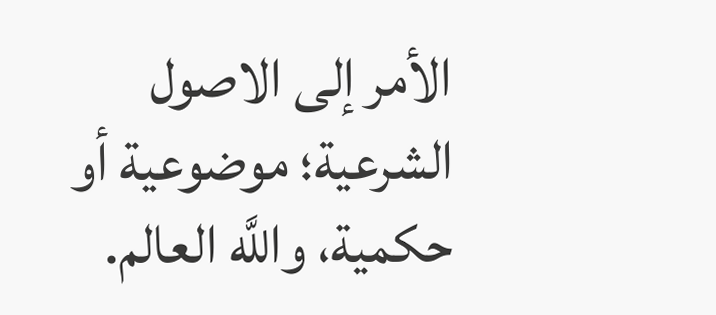الأمر إلى الاصول الشرعية؛ موضوعية أو حكمية، واللَّه العالم.